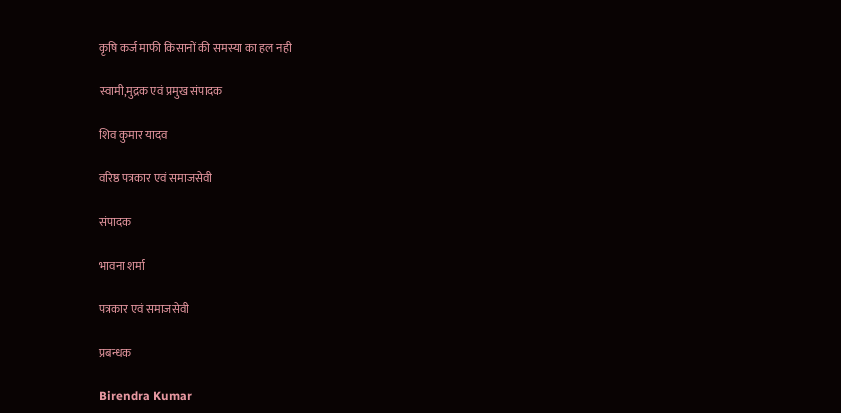कृषि कर्ज माफी किसानों की समस्या का हल नही

स्वामी,मुद्रक एवं प्रमुख संपादक

शिव कुमार यादव

वरिष्ठ पत्रकार एवं समाजसेवी

संपादक

भावना शर्मा

पत्रकार एवं समाजसेवी

प्रबन्धक

Birendra Kumar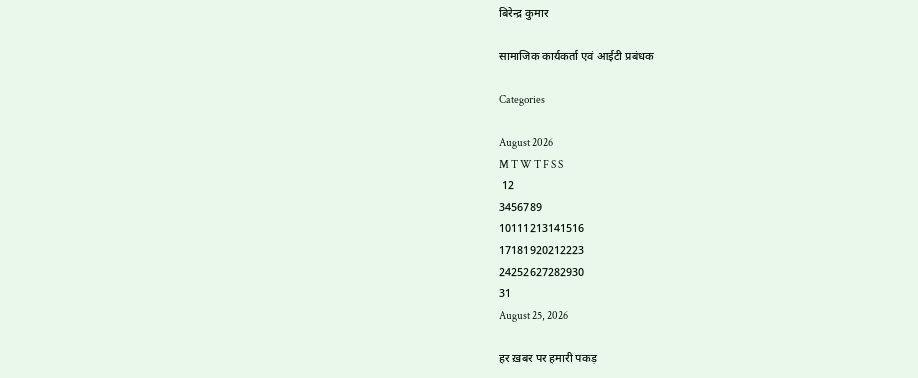बिरेन्द्र कुमार

सामाजिक कार्यकर्ता एवं आईटी प्रबंधक

Categories

August 2026
M T W T F S S
 12
3456789
10111213141516
17181920212223
24252627282930
31
August 25, 2026

हर ख़बर पर हमारी पकड़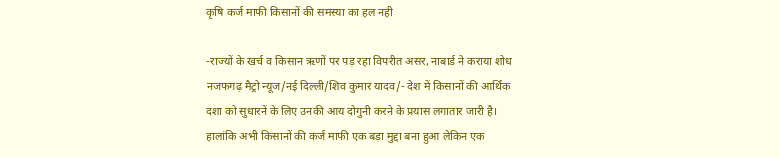कृषि कर्ज माफी किसानों की समस्या का हल नही

-राज्यों के खर्च व किसान ऋणों पर पड़ रहा विपरीत असर, नाबार्ड ने कराया शोध
नजफगढ़ मैट्रो न्यूज/नई दिल्ली/शिव कुमार यादव/- देश में किसानों की आर्थिक दशा को सुधारनें के लिए उनकी आय दोगुनी करने के प्रयास लगातार जारी है। हालांकि अभी किसानों की कर्ज माफी एक बड़ा मुद्दा बना हुआ लेकिन एक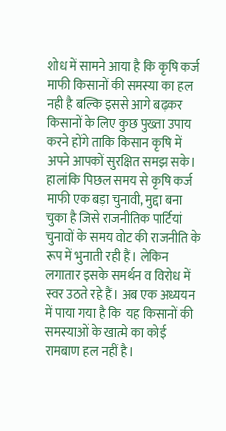शोध में सामने आया है कि कृषि कर्ज माफी किसानों की समस्या का हल नही है बल्कि इससे आगे बढ़कर किसानों के लिए कुछ पुख्ता उपाय करने होंगे ताकि किसान कृषि में अपने आपकों सुरक्षित समझ सके। हालांकि पिछल समय से कृषि कर्ज माफी एक बड़ा चुनावी, मुद्दा बना चुका है जिसे राजनीतिक पार्टियां चुनावों के समय वोट की राजनीति के रूप में भुनाती रही हैं। लेकिन लगातार इसके समर्थन व विरोध में स्वर उठते रहे हैं। अब एक अध्ययन में पाया गया है कि  यह किसानों की समस्याओं के खात्मे का कोई रामबाण हल नहीं है।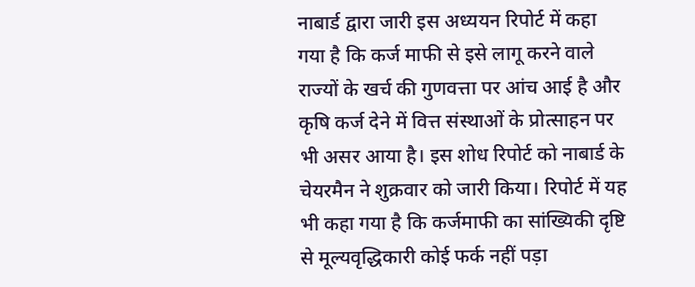नाबार्ड द्वारा जारी इस अध्ययन रिपोर्ट में कहा गया है कि कर्ज माफी से इसे लागू करने वाले राज्यों के खर्च की गुणवत्ता पर आंच आई है और कृषि कर्ज देने में वित्त संस्थाओं के प्रोत्साहन पर भी असर आया है। इस शोध रिपोर्ट को नाबार्ड के चेयरमैन ने शुक्रवार को जारी किया। रिपोर्ट में यह भी कहा गया है कि कर्जमाफी का सांख्यिकी दृष्टि से मूल्यवृद्धिकारी कोई फर्क नहीं पड़ा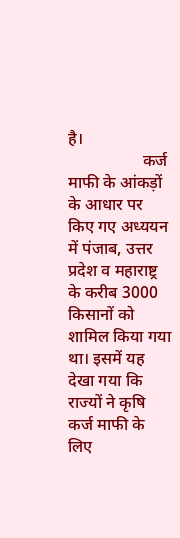है।
                  कर्ज माफी के आंकड़ों के आधार पर किए गए अध्ययन में पंजाब, उत्तर प्रदेश व महाराष्ट्र के करीब 3000 किसानों को शामिल किया गया था। इसमें यह देखा गया कि राज्यों ने कृषि कर्ज माफी के लिए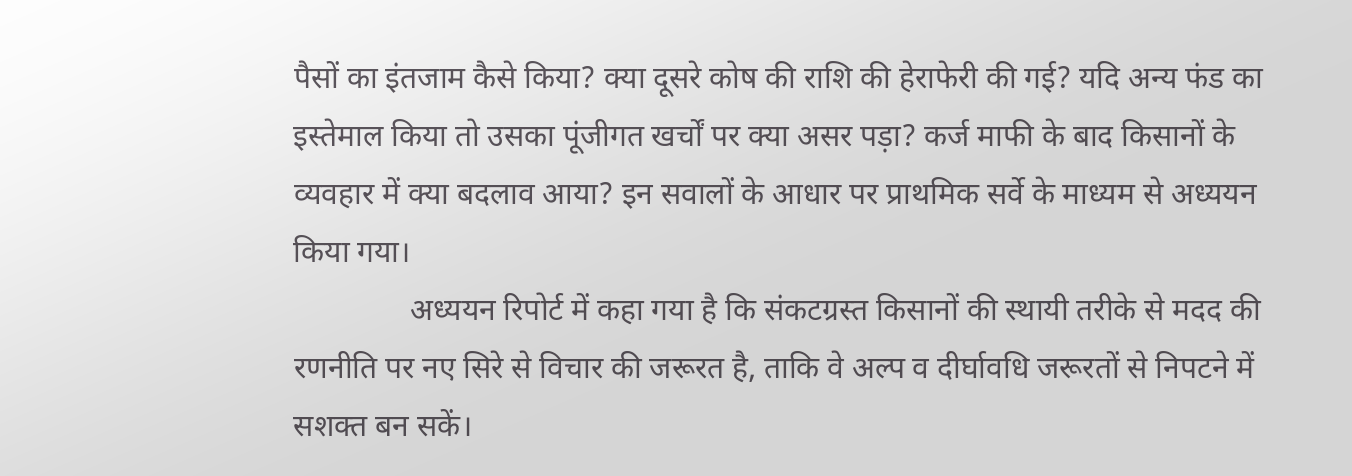पैसों का इंतजाम कैसे किया? क्या दूसरे कोष की राशि की हेराफेरी की गई? यदि अन्य फंड का इस्तेमाल किया तो उसका पूंजीगत खर्चों पर क्या असर पड़ा? कर्ज माफी के बाद किसानों के व्यवहार में क्या बदलाव आया? इन सवालों के आधार पर प्राथमिक सर्वे के माध्यम से अध्ययन किया गया।
               अध्ययन रिपोर्ट में कहा गया है कि संकटग्रस्त किसानों की स्थायी तरीके से मदद की रणनीति पर नए सिरे से विचार की जरूरत है, ताकि वे अल्प व दीर्घावधि जरूरतों से निपटने में सशक्त बन सकें।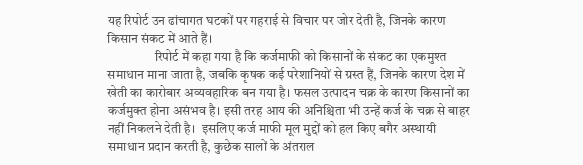यह रिपोर्ट उन ढांचागत घटकों पर गहराई से विचार पर जोर देती है, जिनके कारण किसान संकट में आते हैं।
                  रिपोर्ट में कहा गया है कि कर्जमाफी को किसानों के संकट का एकमुश्त समाधान माना जाता है, जबकि कृषक कई परेशानियों से ग्रस्त हैं, जिनके कारण देश में खेती का कारोबार अव्यवहारिक बन गया है। फसल उत्पादन चक्र के कारण किसानों का कर्जमुक्त होना असंभव है। इसी तरह आय की अनिश्चिता भी उन्हें कर्ज के चक्र से बाहर नहीं निकलने देती है।  इसलिए कर्ज माफी मूल मुद्दों को हल किए बगैर अस्थायी समाधान प्रदान करती है, कुछेक सालों के अंतराल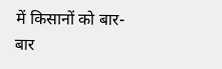में किसानों को बार-बार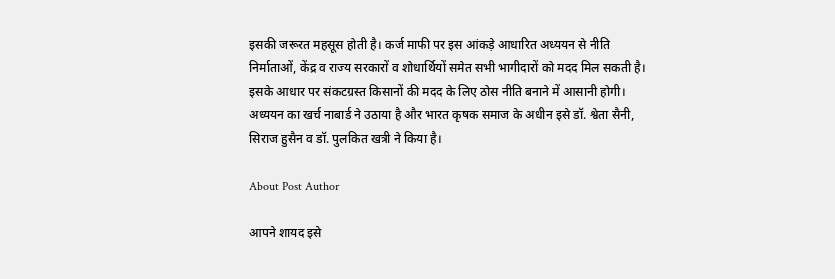इसकी जरूरत महसूस होती है। कर्ज माफी पर इस आंकड़े आधारित अध्ययन से नीति निर्माताओं, केंद्र व राज्य सरकारों व शोधार्थियों समेत सभी भागीदारों को मदद मिल सकती है। इसके आधार पर संकटग्रस्त किसानों की मदद के लिए ठोस नीति बनाने में आसानी होगी। अध्ययन का खर्च नाबार्ड ने उठाया है और भारत कृषक समाज के अधीन इसे डॉ. श्वेता सैनी, सिराज हुसैन व डॉ. पुलकित खत्री ने किया है।

About Post Author

आपने शायद इसे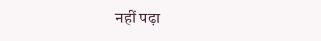नहीं पढ़ा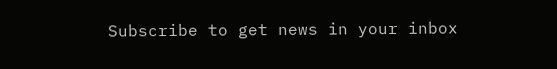Subscribe to get news in your inbox